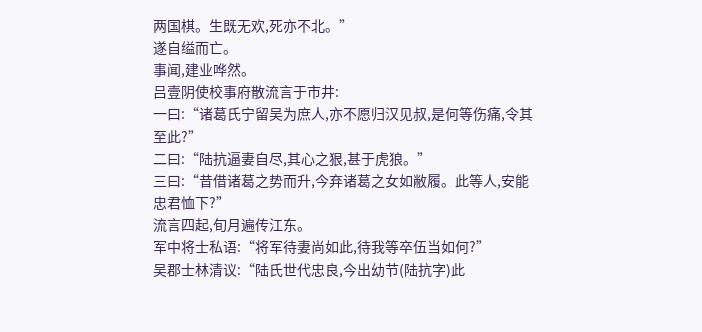两国棋。生既无欢,死亦不北。”
遂自缢而亡。
事闻,建业哗然。
吕壹阴使校事府散流言于市井:
一曰:“诸葛氏宁留吴为庶人,亦不愿归汉见叔,是何等伤痛,令其至此?”
二曰:“陆抗逼妻自尽,其心之狠,甚于虎狼。”
三曰:“昔借诸葛之势而升,今弃诸葛之女如敝履。此等人,安能忠君恤下?”
流言四起,旬月遍传江东。
军中将士私语:“将军待妻尚如此,待我等卒伍当如何?”
吴郡士林清议:“陆氏世代忠良,今出幼节(陆抗字)此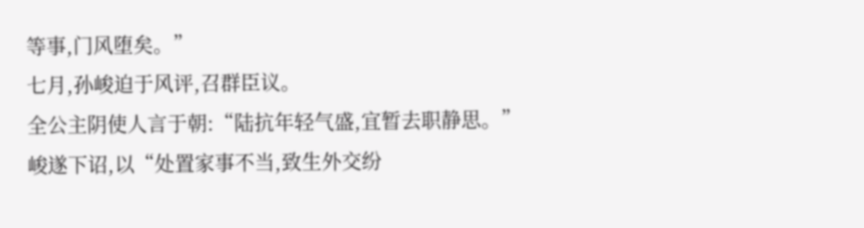等事,门风堕矣。”
七月,孙峻迫于风评,召群臣议。
全公主阴使人言于朝:“陆抗年轻气盛,宜暂去职静思。”
峻遂下诏,以“处置家事不当,致生外交纷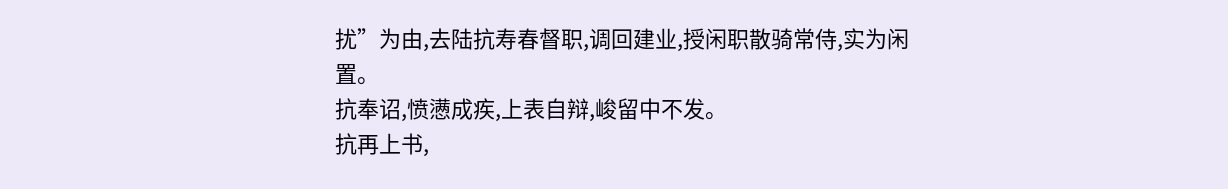扰”为由,去陆抗寿春督职,调回建业,授闲职散骑常侍,实为闲置。
抗奉诏,愤懑成疾,上表自辩,峻留中不发。
抗再上书,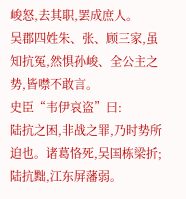峻怒,去其职,罢成庶人。
吴郡四姓朱、张、顾三家,虽知抗冤,然惧孙峻、全公主之势,皆噤不敢言。
史臣“韦伊哀盗”曰:
陆抗之困,非战之罪,乃时势所迫也。诸葛恪死,吴国栋梁折;陆抗黜,江东屏藩弱。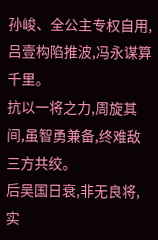孙峻、全公主专权自用,吕壹构陷推波,冯永谋算千里。
抗以一将之力,周旋其间,虽智勇兼备,终难敌三方共绞。
后吴国日衰,非无良将,实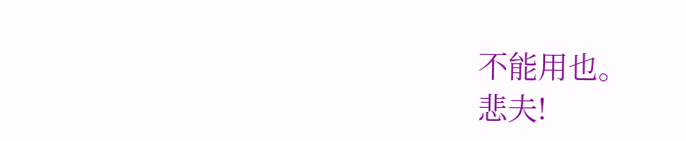不能用也。
悲夫!